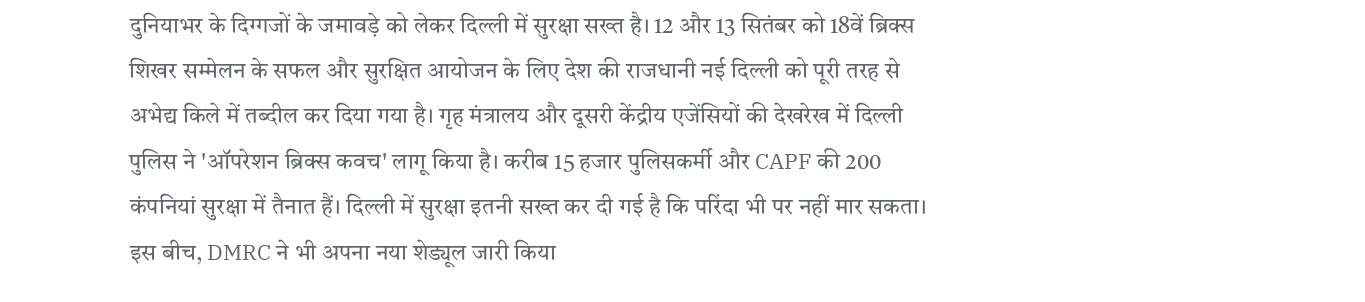दुनियाभर के दिग्गजों के जमावड़े को लेकर दिल्ली में सुरक्षा सख्त है। 12 और 13 सितंबर को 18वें ब्रिक्स शिखर सम्मेलन के सफल और सुरक्षित आयोजन के लिए देश की राजधानी नई दिल्ली को पूरी तरह से अभेद्य किले में तब्दील कर दिया गया है। गृह मंत्रालय और दूसरी केंद्रीय एजेंसियों की देखरेख में दिल्ली पुलिस ने 'ऑपरेशन ब्रिक्स कवच' लागू किया है। करीब 15 हजार पुलिसकर्मी और CAPF की 200 कंपनियां सुरक्षा में तैनात हैं। दिल्ली में सुरक्षा इतनी सख्त कर दी गई है कि परिंदा भी पर नहीं मार सकता। इस बीच, DMRC ने भी अपना नया शेड्यूल जारी किया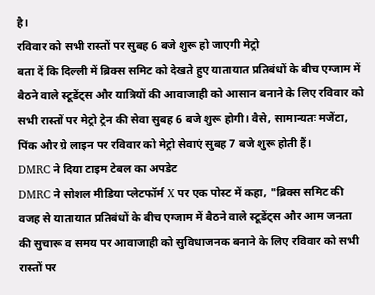है।
रविवार को सभी रास्तों पर सुबह 6 बजे शुरू हो जाएगी मेट्रो
बता दें कि दिल्ली में ब्रिक्स समिट को देखते हुए यातायात प्रतिबंधों के बीच एग्जाम में बैठने वाले स्टूडेंट्स और यात्रियों की आवाजाही को आसान बनाने के लिए रविवार को सभी रास्तों पर मेट्रो ट्रेन की सेवा सुबह 6 बजे शुरू होगी। वैसे, सामान्यतः मजेंटा, पिंक और ग्रे लाइन पर रविवार को मेट्रो सेवाएं सुबह 7 बजे शुरू होती हैं।
DMRC ने दिया टाइम टेबल का अपडेट
DMRC ने सोशल मीडिया प्लेटफॉर्म X पर एक पोस्ट में कहा, "ब्रिक्स समिट की वजह से यातायात प्रतिबंधों के बीच एग्जाम में बैठने वाले स्टूडेंट्स और आम जनता की सुचारू व समय पर आवाजाही को सुविधाजनक बनाने के लिए रविवार को सभी रास्तों पर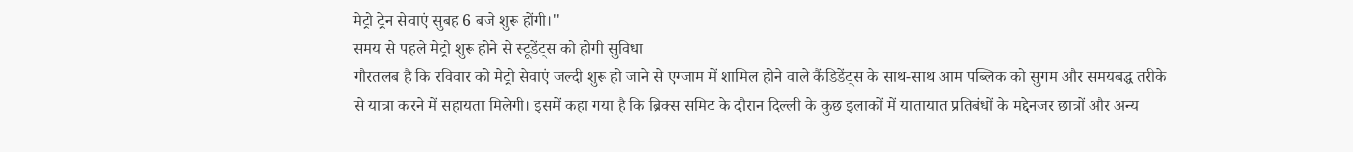मेट्रो ट्रेन सेवाएं सुबह 6 बजे शुरू होंगी।"
समय से पहले मेट्रो शुरू होने से स्टूडेंट्स को होगी सुविधा
गौरतलब है कि रविवार को मेट्रो सेवाएं जल्दी शुरू हो जाने से एग्जाम में शामिल होने वाले कैंडिडेंट्स के साथ-साथ आम पब्लिक को सुगम और समयबद्ध तरीके से यात्रा करने में सहायता मिलेगी। इसमें कहा गया है कि ब्रिक्स समिट के दौरान दिल्ली के कुछ इलाकों में यातायात प्रतिबंधों के मद्देनजर छात्रों और अन्य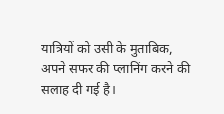यात्रियों को उसी के मुताबिक, अपने सफर की प्लानिंग करने की सलाह दी गई है।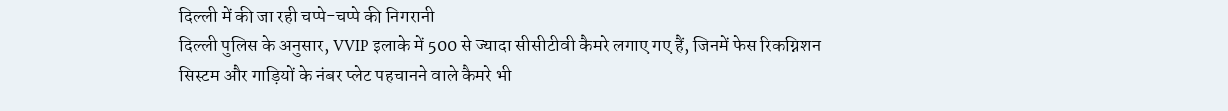दिल्ली में की जा रही चप्पे-चप्पे की निगरानी
दिल्ली पुलिस के अनुसार, VVIP इलाके में 500 से ज्यादा सीसीटीवी कैमरे लगाए गए हैं, जिनमें फेस रिकग्निशन सिस्टम और गाड़ियों के नंबर प्लेट पहचानने वाले कैमरे भी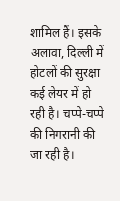शामिल हैं। इसके अलावा, दिल्ली में होटलों की सुरक्षा कई लेयर में हो रही है। चप्पे-चप्पे की निगरानी की जा रही है।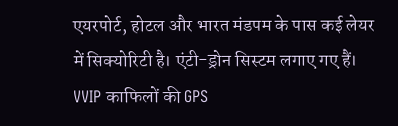एयरपोर्ट, होटल और भारत मंडपम के पास कई लेयर में सिक्योरिटी है। एंटी-ड्रोन सिस्टम लगाए गए हैं। VVIP काफिलों की GPS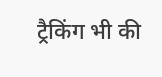ट्रैकिंग भी की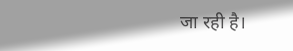जा रही है।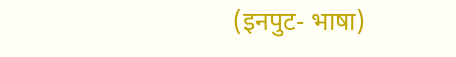(इनपुट- भाषा)